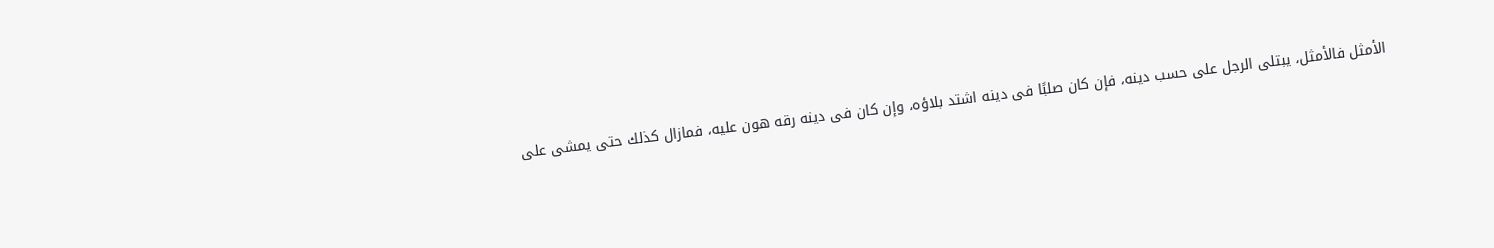الأمثل فالأمثل، يبتلى الرجل على حسب دينه، فإن كان صلبًا فى دينه اشتد بلاؤه، وإن كان فى دينه رقه هون عليه، فمازال كذلك حتى يمشى على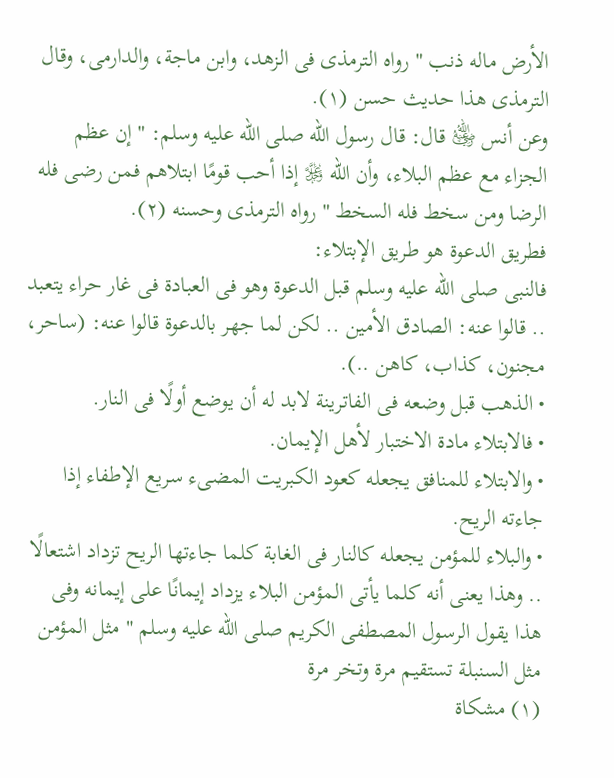الأرض ماله ذنب " رواه الترمذى فى الزهد، وابن ماجة، والدارمى، وقال الترمذى هذا حديث حسن (١).
وعن أنس ﵁ قال: قال رسول الله صلى الله عليه وسلم: " إن عظم الجزاء مع عظم البلاء، وأن الله ﷿ إذا أحب قومًا ابتلاهم فمن رضى فله الرضا ومن سخط فله السخط " رواه الترمذى وحسنه (٢).
فطريق الدعوة هو طريق الإبتلاء:
فالنبى صلى الله عليه وسلم قبل الدعوة وهو فى العبادة فى غار حراء يتعبد .. قالوا عنه: الصادق الأمين .. لكن لما جهر بالدعوة قالوا عنه: (ساحر، مجنون، كذاب، كاهن ..).
• الذهب قبل وضعه فى الفاترينة لابد له أن يوضع أولًا فى النار.
• فالابتلاء مادة الاختبار لأهل الإيمان.
• والابتلاء للمنافق يجعله كعود الكبريت المضىء سريع الإطفاء إذا جاءته الريح.
• والبلاء للمؤمن يجعله كالنار فى الغابة كلما جاءتها الريح تزداد اشتعالًا .. وهذا يعنى أنه كلما يأتى المؤمن البلاء يزداد إيمانًا على إيمانه وفى هذا يقول الرسول المصطفى الكريم صلى الله عليه وسلم " مثل المؤمن مثل السنبلة تستقيم مرة وتخر مرة
(١) مشكاة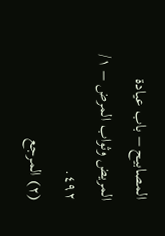المصابيح – باب عيادة المريض وثواب المرض – ١/ ٤٩٢.
(٢) المرجع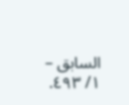السابق – ١/ ٤٩٣.